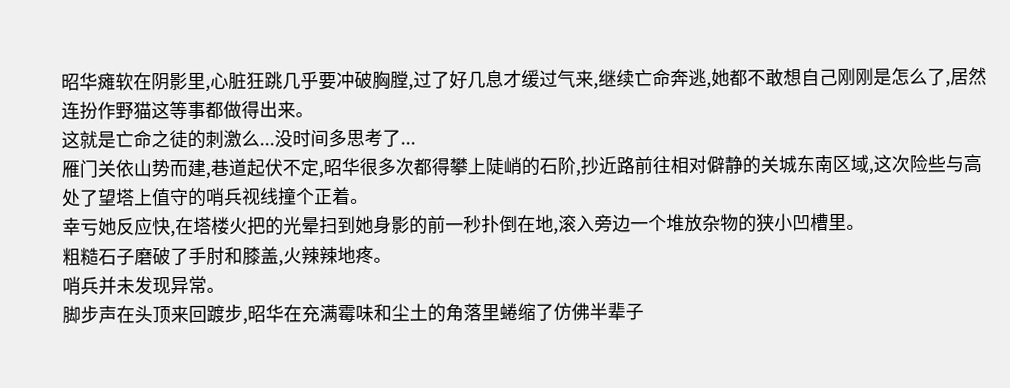昭华瘫软在阴影里,心脏狂跳几乎要冲破胸膛,过了好几息才缓过气来,继续亡命奔逃,她都不敢想自己刚刚是怎么了,居然连扮作野猫这等事都做得出来。
这就是亡命之徒的刺激么...没时间多思考了...
雁门关依山势而建,巷道起伏不定,昭华很多次都得攀上陡峭的石阶,抄近路前往相对僻静的关城东南区域,这次险些与高处了望塔上值守的哨兵视线撞个正着。
幸亏她反应快,在塔楼火把的光晕扫到她身影的前一秒扑倒在地,滚入旁边一个堆放杂物的狭小凹槽里。
粗糙石子磨破了手肘和膝盖,火辣辣地疼。
哨兵并未发现异常。
脚步声在头顶来回踱步,昭华在充满霉味和尘土的角落里蜷缩了仿佛半辈子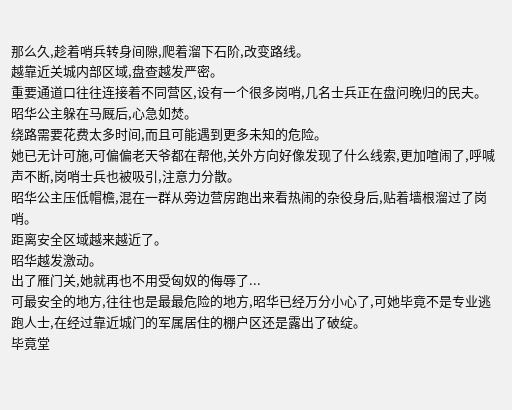那么久,趁着哨兵转身间隙,爬着溜下石阶,改变路线。
越靠近关城内部区域,盘查越发严密。
重要通道口往往连接着不同营区,设有一个很多岗哨,几名士兵正在盘问晚归的民夫。
昭华公主躲在马厩后,心急如焚。
绕路需要花费太多时间,而且可能遇到更多未知的危险。
她已无计可施,可偏偏老天爷都在帮他,关外方向好像发现了什么线索,更加喧闹了,呼喊声不断,岗哨士兵也被吸引,注意力分散。
昭华公主压低帽檐,混在一群从旁边营房跑出来看热闹的杂役身后,贴着墙根溜过了岗哨。
距离安全区域越来越近了。
昭华越发激动。
出了雁门关,她就再也不用受匈奴的侮辱了...
可最安全的地方,往往也是最最危险的地方,昭华已经万分小心了,可她毕竟不是专业逃跑人士,在经过靠近城门的军属居住的棚户区还是露出了破绽。
毕竟堂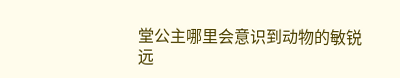堂公主哪里会意识到动物的敏锐远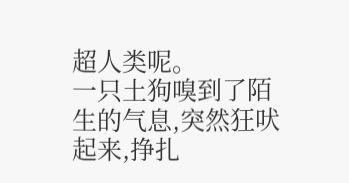超人类呢。
一只土狗嗅到了陌生的气息,突然狂吠起来,挣扎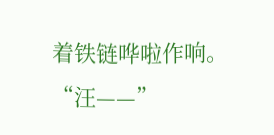着铁链哗啦作响。
“汪——”